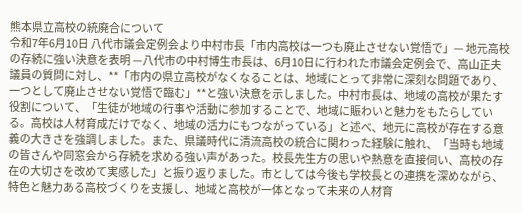熊本県立高校の統廃合について
令和7年6月10日 八代市議会定例会より中村市長「市内高校は一つも廃止させない覚悟で」— 地元高校の存続に強い決意を表明 —八代市の中村博生市長は、6月10日に行われた市議会定例会で、高山正夫議員の質問に対し、**「市内の県立高校がなくなることは、地域にとって非常に深刻な問題であり、一つとして廃止させない覚悟で臨む」**と強い決意を示しました。中村市長は、地域の高校が果たす役割について、「生徒が地域の行事や活動に参加することで、地域に賑わいと魅力をもたらしている。高校は人材育成だけでなく、地域の活力にもつながっている」と述べ、地元に高校が存在する意義の大きさを強調しました。また、県議時代に清流高校の統合に関わった経験に触れ、「当時も地域の皆さんや同窓会から存続を求める強い声があった。校長先生方の思いや熱意を直接伺い、高校の存在の大切さを改めて実感した」と振り返りました。市としては今後も学校長との連携を深めながら、特色と魅力ある高校づくりを支援し、地域と高校が一体となって未来の人材育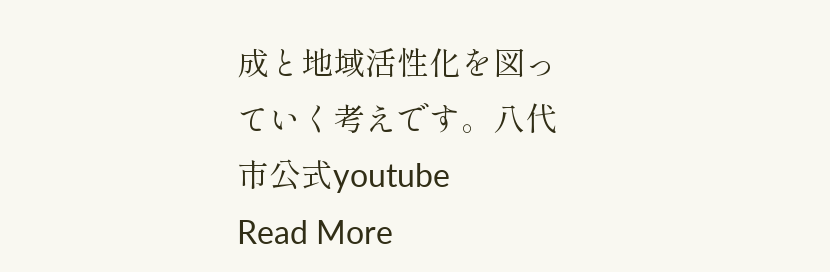成と地域活性化を図っていく考えです。八代市公式youtube
Read More